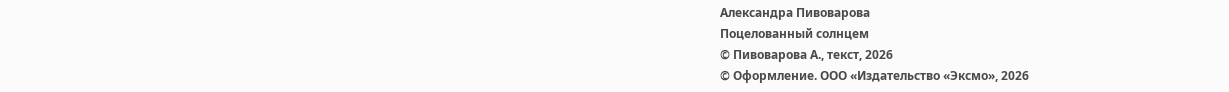Александра Пивоварова
Поцелованный солнцем
© Пивоварова А., текст, 2026
© Оформление. ООО «Издательство «Эксмо», 2026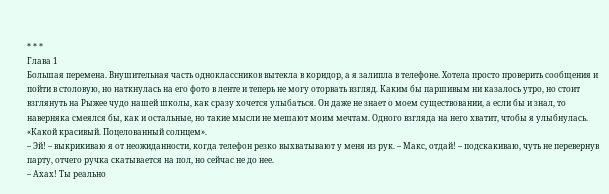* * *
Глава 1
Большая перемена. Внушительная часть одноклассников вытекла в коридор, а я залипла в телефоне. Хотела просто проверить сообщения и пойти в столовую, но наткнулась на его фото в ленте и теперь не могу оторвать взгляд. Каким бы паршивым ни казалось утро, но стоит взглянуть на Рыжее чудо нашей школы, как сразу хочется улыбаться. Он даже не знает о моем существовании, а если бы и знал, то наверняка смеялся бы, как и остальные, но такие мысли не мешают моим мечтам. Одного взгляда на него хватит, чтобы я улыбнулась.
«Какой красивый. Поцелованный солнцем».
– Эй! – выкрикиваю я от неожиданности, когда телефон резко выхватывают у меня из рук. – Макс, отдай! – подскакиваю, чуть не перевернув парту, отчего ручка скатывается на пол, но сейчас не до нее.
– Ахах! Ты реально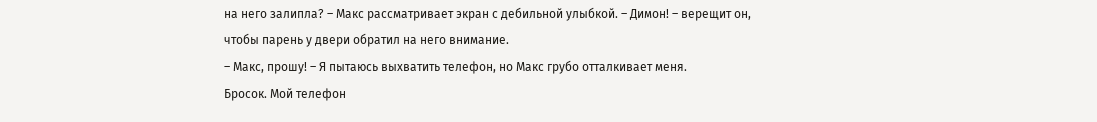на него залипла? – Макс рассматривает экран с дебильной улыбкой. – Димон! – верещит он, чтобы парень у двери обратил на него внимание.
– Макс, прошу! – Я пытаюсь выхватить телефон, но Макс грубо отталкивает меня.
Бросок. Мой телефон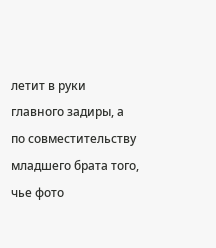летит в руки главного задиры, а по совместительству младшего брата того, чье фото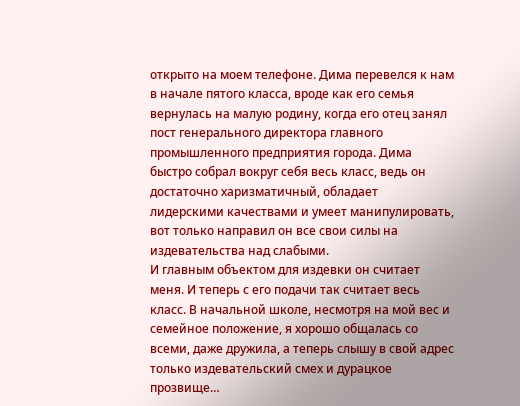открыто на моем телефоне. Дима перевелся к нам в начале пятого класса, вроде как его семья вернулась на малую родину, когда его отец занял пост генерального директора главного промышленного предприятия города. Дима быстро собрал вокруг себя весь класс, ведь он достаточно харизматичный, обладает лидерскими качествами и умеет манипулировать, вот только направил он все свои силы на издевательства над слабыми.
И главным объектом для издевки он считает меня. И теперь с его подачи так считает весь класс. В начальной школе, несмотря на мой вес и семейное положение, я хорошо общалась со всеми, даже дружила, а теперь слышу в свой адрес только издевательский смех и дурацкое прозвище…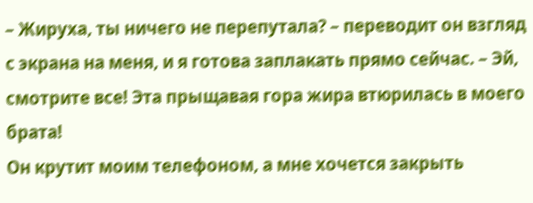– Жируха, ты ничего не перепутала? – переводит он взгляд с экрана на меня, и я готова заплакать прямо сейчас. – Эй, смотрите все! Эта прыщавая гора жира втюрилась в моего брата!
Он крутит моим телефоном, а мне хочется закрыть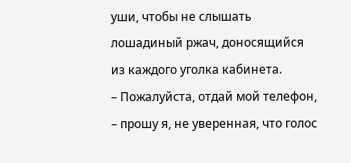уши, чтобы не слышать лошадиный ржач, доносящийся из каждого уголка кабинета.
– Пожалуйста, отдай мой телефон, – прошу я, не уверенная, что голос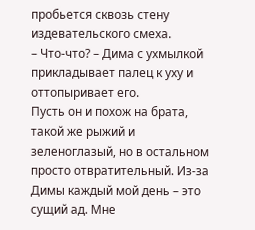пробьется сквозь стену издевательского смеха.
– Что-что? – Дима с ухмылкой прикладывает палец к уху и оттопыривает его.
Пусть он и похож на брата, такой же рыжий и зеленоглазый, но в остальном просто отвратительный. Из-за Димы каждый мой день – это сущий ад. Мне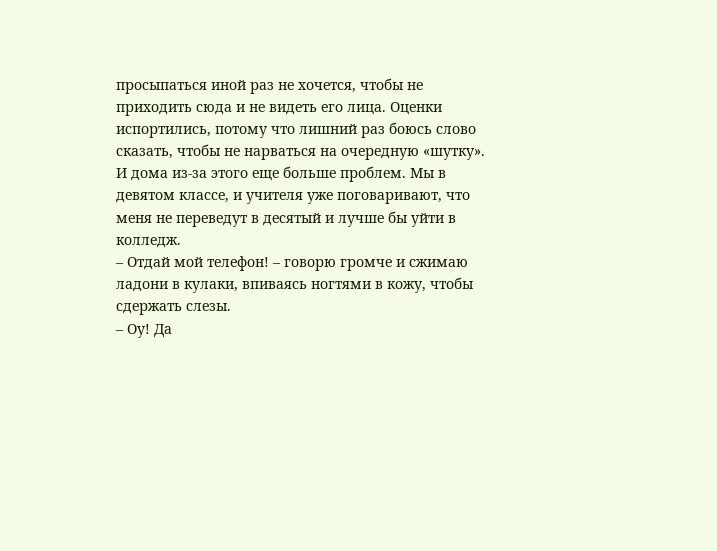просыпаться иной раз не хочется, чтобы не приходить сюда и не видеть его лица. Оценки испортились, потому что лишний раз боюсь слово сказать, чтобы не нарваться на очередную «шутку». И дома из-за этого еще больше проблем. Мы в девятом классе, и учителя уже поговаривают, что меня не переведут в десятый и лучше бы уйти в колледж.
– Отдай мой телефон! – говорю громче и сжимаю ладони в кулаки, впиваясь ногтями в кожу, чтобы сдержать слезы.
– Оу! Да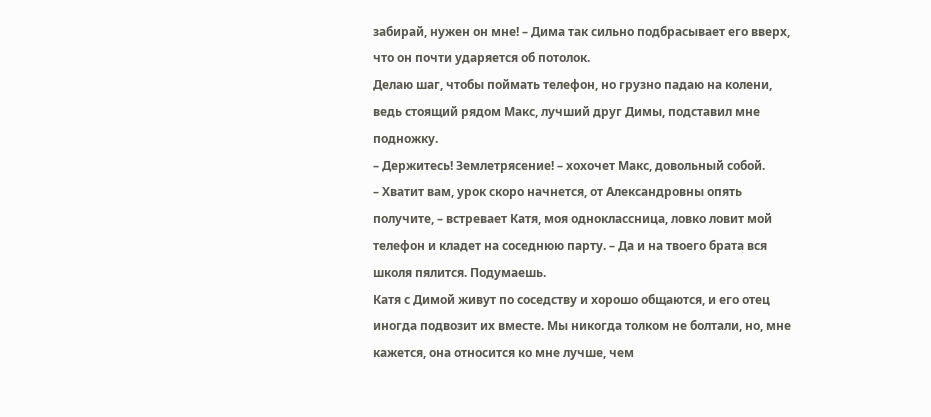забирай, нужен он мне! – Дима так сильно подбрасывает его вверх, что он почти ударяется об потолок.
Делаю шаг, чтобы поймать телефон, но грузно падаю на колени, ведь стоящий рядом Макс, лучший друг Димы, подставил мне подножку.
– Держитесь! Землетрясение! – хохочет Макс, довольный собой.
– Хватит вам, урок скоро начнется, от Александровны опять получите, – встревает Катя, моя одноклассница, ловко ловит мой телефон и кладет на соседнюю парту. – Да и на твоего брата вся школя пялится. Подумаешь.
Катя с Димой живут по соседству и хорошо общаются, и его отец иногда подвозит их вместе. Мы никогда толком не болтали, но, мне кажется, она относится ко мне лучше, чем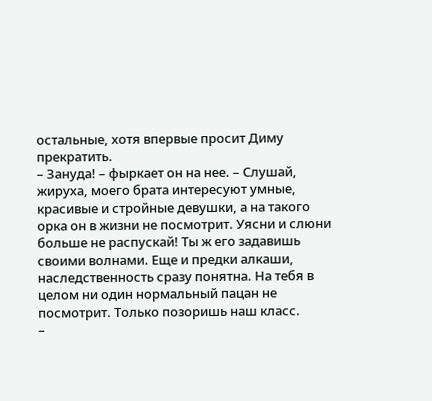остальные, хотя впервые просит Диму прекратить.
– Зануда! – фыркает он на нее. – Слушай, жируха, моего брата интересуют умные, красивые и стройные девушки, а на такого орка он в жизни не посмотрит. Уясни и слюни больше не распускай! Ты ж его задавишь своими волнами. Еще и предки алкаши, наследственность сразу понятна. На тебя в целом ни один нормальный пацан не посмотрит. Только позоришь наш класс.
–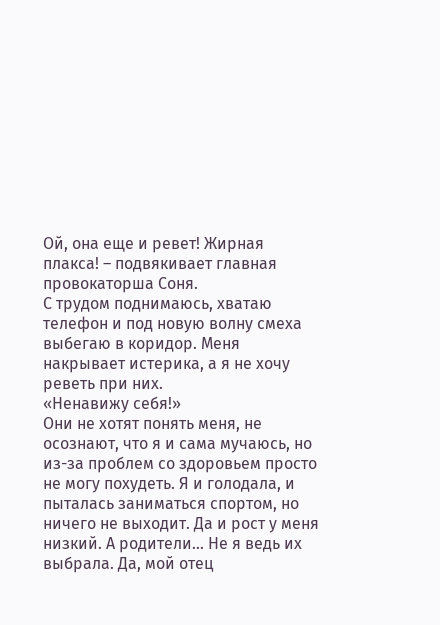Ой, она еще и ревет! Жирная плакса! – подвякивает главная провокаторша Соня.
С трудом поднимаюсь, хватаю телефон и под новую волну смеха выбегаю в коридор. Меня накрывает истерика, а я не хочу реветь при них.
«Ненавижу себя!»
Они не хотят понять меня, не осознают, что я и сама мучаюсь, но из-за проблем со здоровьем просто не могу похудеть. Я и голодала, и пыталась заниматься спортом, но ничего не выходит. Да и рост у меня низкий. А родители… Не я ведь их выбрала. Да, мой отец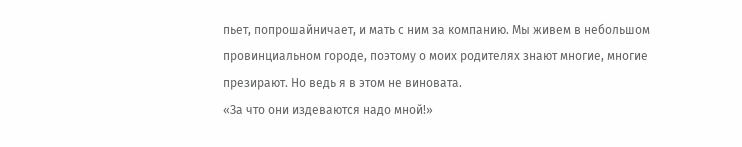пьет, попрошайничает, и мать с ним за компанию. Мы живем в небольшом провинциальном городе, поэтому о моих родителях знают многие, многие презирают. Но ведь я в этом не виновата.
«За что они издеваются надо мной!»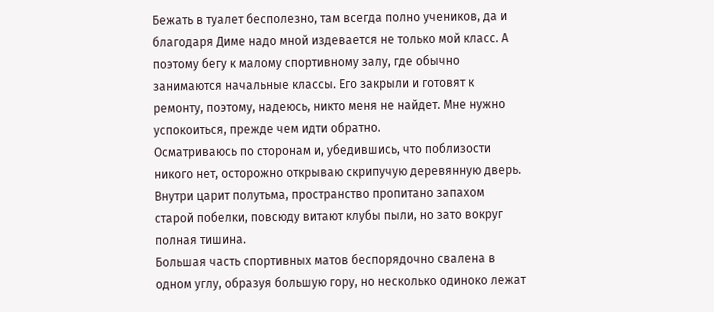Бежать в туалет бесполезно, там всегда полно учеников, да и благодаря Диме надо мной издевается не только мой класс. А поэтому бегу к малому спортивному залу, где обычно занимаются начальные классы. Его закрыли и готовят к ремонту, поэтому, надеюсь, никто меня не найдет. Мне нужно успокоиться, прежде чем идти обратно.
Осматриваюсь по сторонам и, убедившись, что поблизости никого нет, осторожно открываю скрипучую деревянную дверь. Внутри царит полутьма, пространство пропитано запахом старой побелки, повсюду витают клубы пыли, но зато вокруг полная тишина.
Большая часть спортивных матов беспорядочно свалена в одном углу, образуя большую гору, но несколько одиноко лежат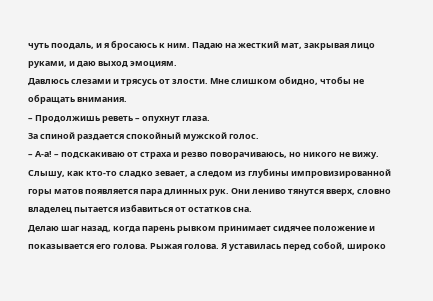чуть поодаль, и я бросаюсь к ним. Падаю на жесткий мат, закрывая лицо руками, и даю выход эмоциям.
Давлюсь слезами и трясусь от злости. Мне слишком обидно, чтобы не обращать внимания.
– Продолжишь реветь – опухнут глаза.
За спиной раздается спокойный мужской голос.
– А-а! – подскакиваю от страха и резво поворачиваюсь, но никого не вижу.
Слышу, как кто-то сладко зевает, а следом из глубины импровизированной горы матов появляется пара длинных рук. Они лениво тянутся вверх, словно владелец пытается избавиться от остатков сна.
Делаю шаг назад, когда парень рывком принимает сидячее положение и показывается его голова. Рыжая голова. Я уставилась перед собой, широко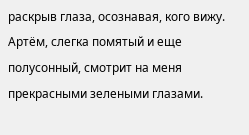раскрыв глаза, осознавая, кого вижу. Артём, слегка помятый и еще полусонный, смотрит на меня прекрасными зелеными глазами.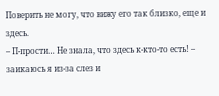Поверить не могу, что вижу его так близко, еще и здесь.
– П-прости… Не знала, что здесь к-кто-то есть! – заикаюсь я из-за слез и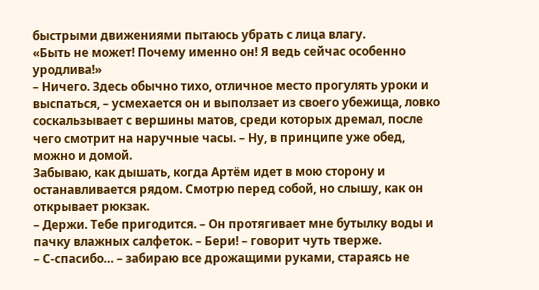быстрыми движениями пытаюсь убрать с лица влагу.
«Быть не может! Почему именно он! Я ведь сейчас особенно уродлива!»
– Ничего. Здесь обычно тихо, отличное место прогулять уроки и выспаться, – усмехается он и выползает из своего убежища, ловко соскальзывает с вершины матов, среди которых дремал, после чего смотрит на наручные часы. – Ну, в принципе уже обед, можно и домой.
Забываю, как дышать, когда Артём идет в мою сторону и останавливается рядом. Смотрю перед собой, но слышу, как он открывает рюкзак.
– Держи. Тебе пригодится. – Он протягивает мне бутылку воды и пачку влажных салфеток. – Бери! – говорит чуть тверже.
– С-спасибо… – забираю все дрожащими руками, стараясь не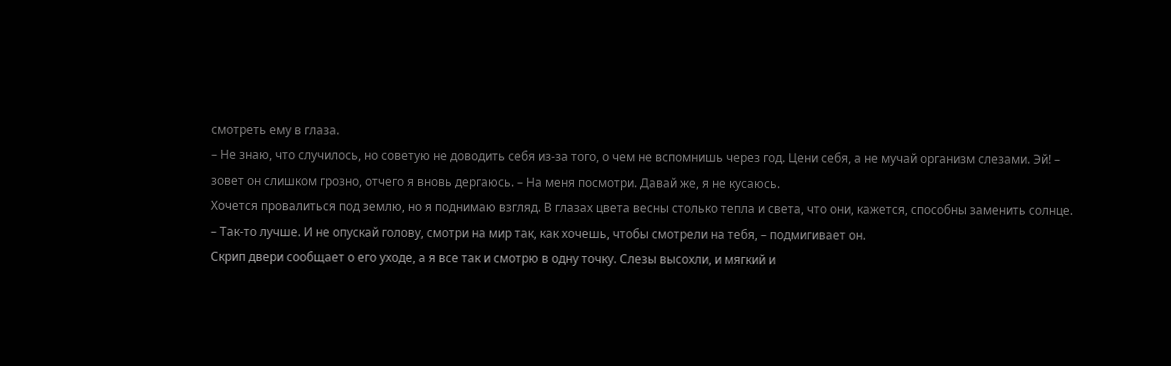смотреть ему в глаза.
– Не знаю, что случилось, но советую не доводить себя из-за того, о чем не вспомнишь через год. Цени себя, а не мучай организм слезами. Эй! – зовет он слишком грозно, отчего я вновь дергаюсь. – На меня посмотри. Давай же, я не кусаюсь.
Хочется провалиться под землю, но я поднимаю взгляд. В глазах цвета весны столько тепла и света, что они, кажется, способны заменить солнце.
– Так-то лучше. И не опускай голову, смотри на мир так, как хочешь, чтобы смотрели на тебя, – подмигивает он.
Скрип двери сообщает о его уходе, а я все так и смотрю в одну точку. Слезы высохли, и мягкий и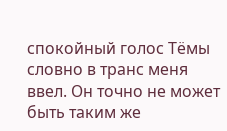спокойный голос Тёмы словно в транс меня ввел. Он точно не может быть таким же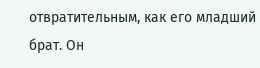отвратительным, как его младший брат. Он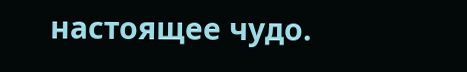настоящее чудо.